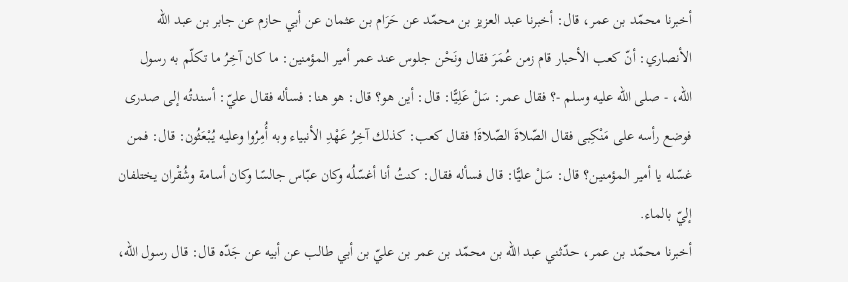أخبرنا محمّد بن عمر، قال: أخبرنا عبد العزيز بن محمّد عن حَرَام بن عثمان عن أبي حازم عن جابر بن عبد الله الأنصاري: أنّ كعب الأحبار قام زمن عُمَرَ فقال ونَحْن جلوس عند عمر أمير المؤمنين: ما كان آخِرُ ما تكلّم به رسول الله، - صلى الله عليه وسلم -؟ فقال عمر: سَلْ عَلِيًّا: قال: أين هو؟ قال: هو هنا: فسأله فقال عليّ: أسندتُه إلى صدرى فوضع رأسه على مَنْكِبى فقال الصّلاةَ الصّلاةَ! فقال كعب: كذلك آخِرُ عَهْدِ الأنبياء وبه أُمِرُوا وعليه يُبْعَثُون: قال: فمن غسّله يا أمير المؤمنين؟ قال: سَلْ عليًّا: قال فسأله فقال: كنتُ أنا أغسّلُه وكان عبّاس جالسًا وكان أسامة وشُقْران يختلفان إليّ بالماء.
أخبرنا محمّد بن عمر، حدّثني عبد الله بن محمّد بن عمر بن عليّ بن أبي طالب عن أبيه عن جَدّه قال: قال رسول الله،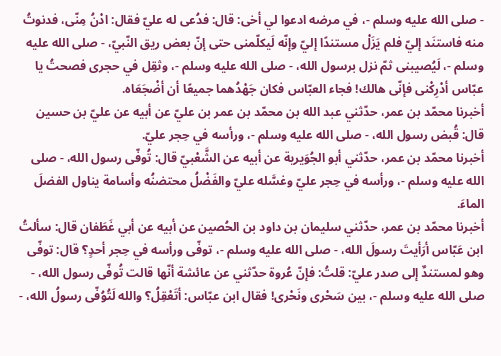- صلى الله عليه وسلم -، في مرضه ادعوا لي أخى: قال: فدُعى له عليّ فقال: ادْنُ مِنّى، فدنوتُ منه فاستنَد إليّ فلم يَزَلْ مستندًا إليّ وإنّه لَيكلّمنى حتى إنّ بعض ريق النّبيّ، - صلى الله عليه وسلم -، لَيُصيبنى ثمّ نزل برسول الله، - صلى الله عليه وسلم -، وثقِل في حجرى فصحتُ يا عبّاس أدْرِكْنى فإنّى هالك! فجاء العبّاس فكان جَهْدُهما جميعًا أن أضْجَعَاه.
أخبرنا محمّد بن عمر، حدّثني عبد الله بن محمّد بن عمر بن عليّ عن أبيه عن عليّ بن حسين قال: قُبض رسول الله، - صلى الله عليه وسلم -، ورأسه في حِجر عليّ.
أخبرنا محمّد بن عمر، حدّثني أبو الجُوَيرية عن أبيه عن الشَّعْبيّ قال: تُوفّى رسول الله، - صلى الله عليه وسلم -، ورأسه في حِجر عليّ وغسَّله عليّ والفَضْلُ محتضنُه وأسامة يناول الفضلَ الماءَ.
أخبرنا محمّد بن عمر، حدّثني سليمان بن داود بن الحُصين عن أبيه عن أبي غَطَفان قال: سألتُ ابن عَبّاس أرَأيتَ رسولَ الله، - صلى الله عليه وسلم -، توفّى ورأسه في حِجر أحدٍ؟ قال: توفّى وهو لمستندٌ إلى صدر عليّ: قلتُ: فإنّ عُروة حدّثني عن عائشة أنّها قالت تُوفّى رسول الله، - صلى الله عليه وسلم -، بين سَحْرى ونَحْرى! فقال ابن عبّاس: أتَعْقِلُ؟ والله لَتُوُفّى رسولُ الله، -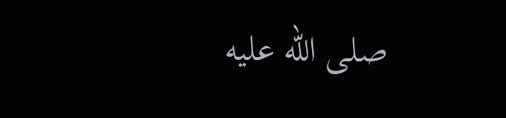صلى الله عليه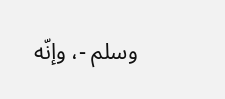وسلم -، وإنّه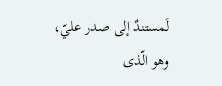لَمستندٌ إلى صدر عليّ، وهو الّذى